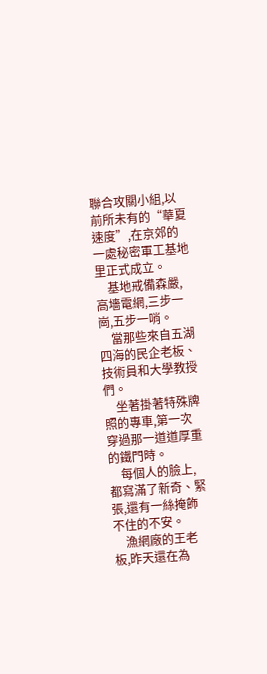聯合攻關小組,以前所未有的“華夏速度”,在京郊的一處秘密軍工基地里正式成立。
    基地戒備森嚴,高墻電網,三步一崗,五步一哨。
    當那些來自五湖四海的民企老板、技術員和大學教授們。
    坐著掛著特殊牌照的專車,第一次穿過那一道道厚重的鐵門時。
    每個人的臉上,都寫滿了新奇、緊張,還有一絲掩飾不住的不安。
    漁網廠的王老板,昨天還在為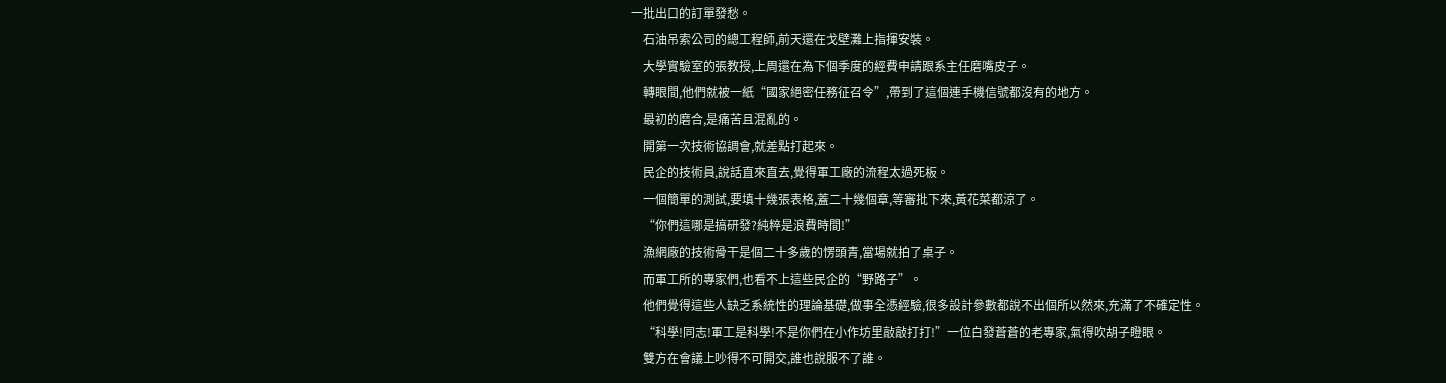一批出口的訂單發愁。
    石油吊索公司的總工程師,前天還在戈壁灘上指揮安裝。
    大學實驗室的張教授,上周還在為下個季度的經費申請跟系主任磨嘴皮子。
    轉眼間,他們就被一紙“國家絕密任務征召令”,帶到了這個連手機信號都沒有的地方。
    最初的磨合,是痛苦且混亂的。
    開第一次技術協調會,就差點打起來。
    民企的技術員,說話直來直去,覺得軍工廠的流程太過死板。
    一個簡單的測試,要填十幾張表格,蓋二十幾個章,等審批下來,黃花菜都涼了。
    “你們這哪是搞研發?純粹是浪費時間!”
    漁網廠的技術骨干是個二十多歲的愣頭青,當場就拍了桌子。
    而軍工所的專家們,也看不上這些民企的“野路子”。
    他們覺得這些人缺乏系統性的理論基礎,做事全憑經驗,很多設計參數都說不出個所以然來,充滿了不確定性。
    “科學!同志!軍工是科學!不是你們在小作坊里敲敲打打!”一位白發蒼蒼的老專家,氣得吹胡子瞪眼。
    雙方在會議上吵得不可開交,誰也說服不了誰。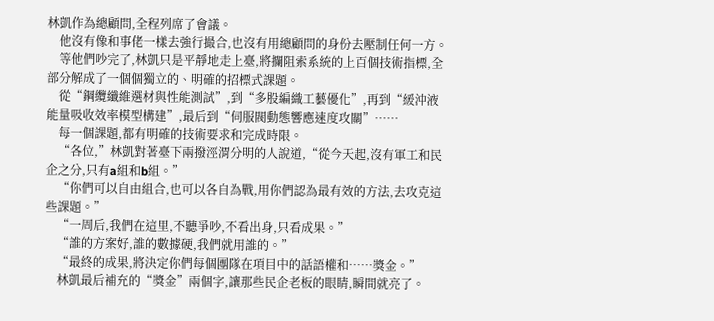林凱作為總顧問,全程列席了會議。
    他沒有像和事佬一樣去強行撮合,也沒有用總顧問的身份去壓制任何一方。
    等他們吵完了,林凱只是平靜地走上臺,將攔阻索系統的上百個技術指標,全部分解成了一個個獨立的、明確的招標式課題。
    從“鋼纜纖維選材與性能測試”,到“多股編織工藝優化”,再到“緩沖液能量吸收效率模型構建”,最后到“伺服閥動態響應速度攻關”……
    每一個課題,都有明確的技術要求和完成時限。
    “各位,”林凱對著臺下兩撥涇渭分明的人說道,“從今天起,沒有軍工和民企之分,只有a組和b組。”
    “你們可以自由組合,也可以各自為戰,用你們認為最有效的方法,去攻克這些課題。”
    “一周后,我們在這里,不聽爭吵,不看出身,只看成果。”
    “誰的方案好,誰的數據硬,我們就用誰的。”
    “最終的成果,將決定你們每個團隊在項目中的話語權和……獎金。”
    林凱最后補充的“獎金”兩個字,讓那些民企老板的眼睛,瞬間就亮了。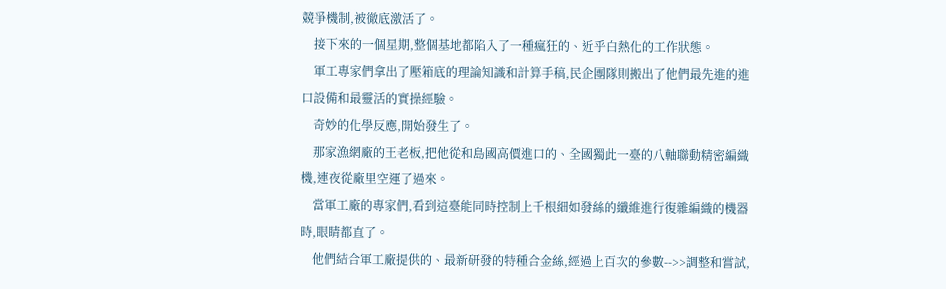競爭機制,被徹底激活了。
    接下來的一個星期,整個基地都陷入了一種瘋狂的、近乎白熱化的工作狀態。
    軍工專家們拿出了壓箱底的理論知識和計算手稿,民企團隊則搬出了他們最先進的進口設備和最靈活的實操經驗。
    奇妙的化學反應,開始發生了。
    那家漁網廠的王老板,把他從和島國高價進口的、全國獨此一臺的八軸聯動精密編織機,連夜從廠里空運了過來。
    當軍工廠的專家們,看到這臺能同時控制上千根細如發絲的纖維進行復雜編織的機器時,眼睛都直了。
    他們結合軍工廠提供的、最新研發的特種合金絲,經過上百次的參數-->>調整和嘗試,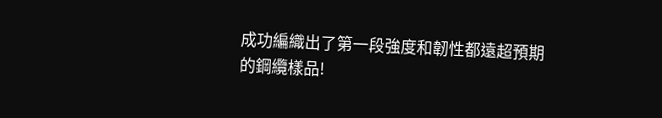成功編織出了第一段強度和韌性都遠超預期的鋼纜樣品!